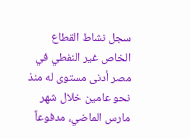سجل نشاط القطاع الخاص غير النفطي في مصر أدنى مستوى له منذ نحو عامين خلال شهر مارس الماضي، مدفوعاً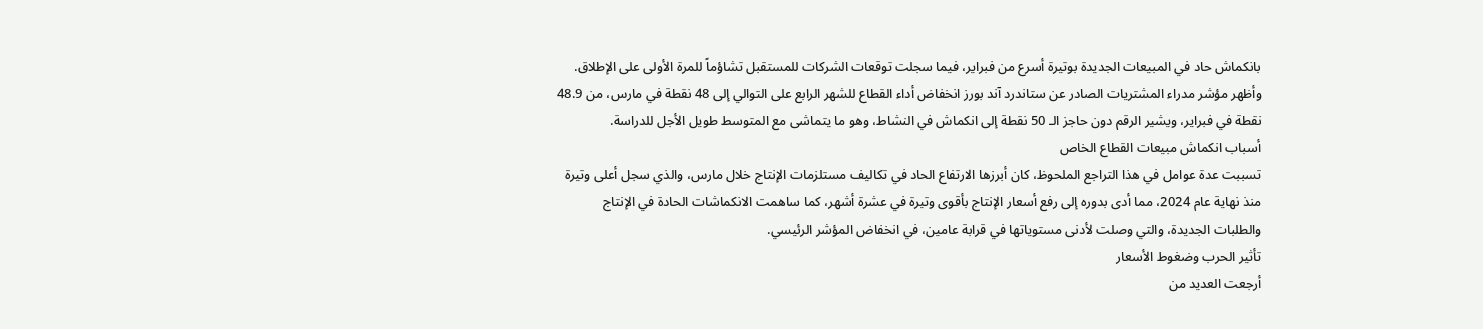بانكماش حاد في المبيعات الجديدة بوتيرة أسرع من فبراير، فيما سجلت توقعات الشركات للمستقبل تشاؤماً للمرة الأولى على الإطلاق.
وأظهر مؤشر مدراء المشتريات الصادر عن ستاندرد آند بورز انخفاض أداء القطاع للشهر الرابع على التوالي إلى 48 نقطة في مارس، من 48.9 نقطة في فبراير، ويشير الرقم دون حاجز الـ 50 نقطة إلى انكماش في النشاط، وهو ما يتماشى مع المتوسط طويل الأجل للدراسة.
أسباب انكماش مبيعات القطاع الخاص
تسببت عدة عوامل في هذا التراجع الملحوظ، كان أبرزها الارتفاع الحاد في تكاليف مستلزمات الإنتاج خلال مارس، والذي سجل أعلى وتيرة منذ نهاية عام 2024، مما أدى بدوره إلى رفع أسعار الإنتاج بأقوى وتيرة في عشرة أشهر، كما ساهمت الانكماشات الحادة في الإنتاج والطلبات الجديدة، والتي وصلت لأدنى مستوياتها في قرابة عامين، في انخفاض المؤشر الرئيسي.
تأثير الحرب وضغوط الأسعار
أرجعت العديد من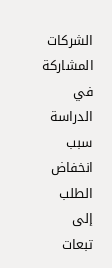الشركات المشاركة في الدراسة سبب انخفاض الطلب إلى تبعات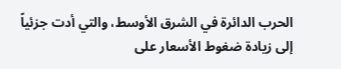الحرب الدائرة في الشرق الأوسط، والتي أدت جزئياً إلى زيادة ضغوط الأسعار على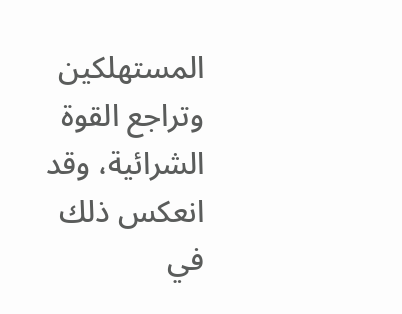المستهلكين وتراجع القوة الشرائية، وقد انعكس ذلك في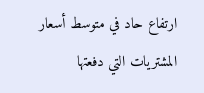ارتفاع حاد في متوسط أسعار المشتريات التي دفعتها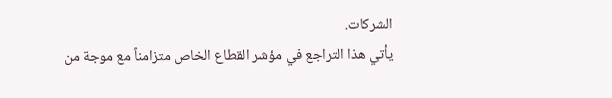الشركات.
يأتي هذا التراجع في مؤشر القطاع الخاص متزامناً مع موجة من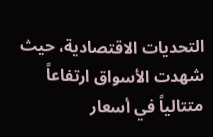التحديات الاقتصادية، حيث شهدت الأسواق ارتفاعاً متتالياً في أسعار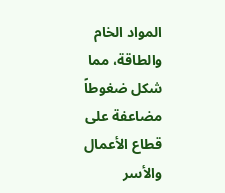المواد الخام والطاقة، مما شكل ضغوطاً مضاعفة على قطاع الأعمال والأسر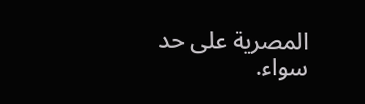المصرية على حد سواء.